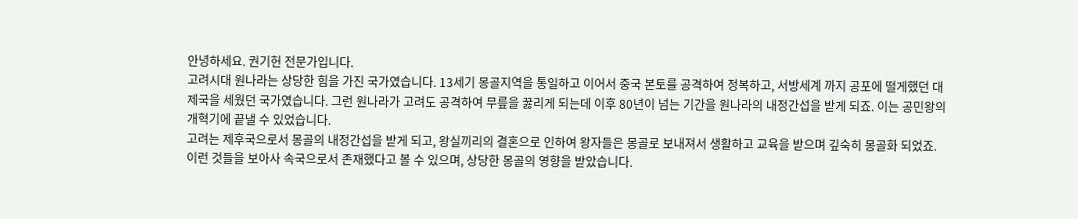안녕하세요. 권기헌 전문가입니다.
고려시대 원나라는 상당한 힘을 가진 국가였습니다. 13세기 몽골지역을 통일하고 이어서 중국 본토를 공격하여 정복하고, 서방세계 까지 공포에 떨게했던 대제국을 세웠던 국가였습니다. 그런 원나라가 고려도 공격하여 무릎을 꿇리게 되는데 이후 80년이 넘는 기간을 원나라의 내정간섭을 받게 되죠. 이는 공민왕의 개혁기에 끝낼 수 있었습니다.
고려는 제후국으로서 몽골의 내정간섭을 받게 되고, 왕실끼리의 결혼으로 인하여 왕자들은 몽골로 보내져서 생활하고 교육을 받으며 깊숙히 몽골화 되었죠.
이런 것들을 보아사 속국으로서 존재했다고 볼 수 있으며, 상당한 몽골의 영향을 받았습니다.